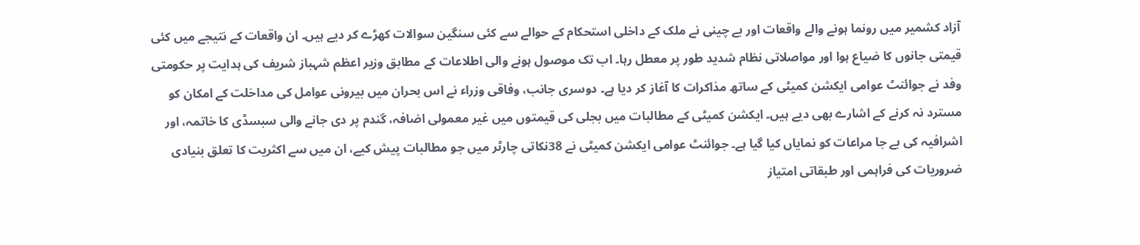آزاد کشمیر میں رونما ہونے والے واقعات اور بے چینی نے ملک کے داخلی استحکام کے حوالے سے کئی سنگین سوالات کھڑے کر دیے ہیں۔ ان واقعات کے نتیجے میں کئی قیمتی جانوں کا ضیاع ہوا اور مواصلاتی نظام شدید طور پر معطل رہا۔ اب تک موصول ہونے والی اطلاعات کے مطابق وزیر اعظم شہباز شریف کی ہدایت پر حکومتی وفد نے جوائنٹ عوامی ایکشن کمیٹی کے ساتھ مذاکرات کا آغاز کر دیا ہے۔ دوسری جانب، وفاقی وزراء نے اس بحران میں بیرونی عوامل کی مداخلت کے امکان کو مسترد نہ کرنے کے اشارے بھی دیے ہیں۔ ایکشن کمیٹی کے مطالبات میں بجلی کی قیمتوں میں غیر معمولی اضافہ، گندم پر دی جانے والی سبسڈی کا خاتمہ، اور اشرافیہ کی بے جا مراعات کو نمایاں کیا گیا ہے۔ جوائنٹ عوامی ایکشن کمیٹی نے 38نکاتی چارٹر میں جو مطالبات پیش کیے، ان میں سے اکثریت کا تعلق بنیادی ضروریات کی فراہمی اور طبقاتی امتیاز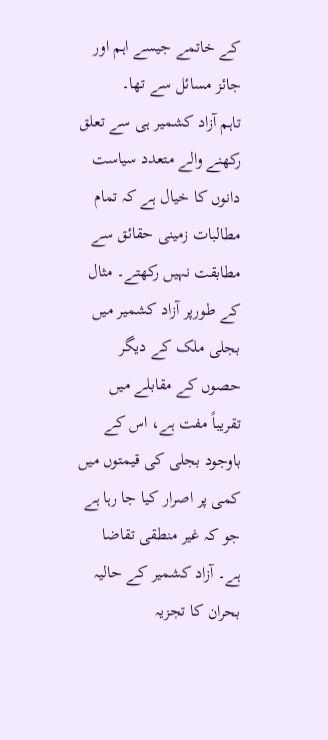کے خاتمے جیسے اہم اور جائز مسائل سے تھا۔
تاہم آزاد کشمیر ہی سے تعلق رکھنے والے متعدد سیاست دانوں کا خیال ہے کہ تمام مطالبات زمینی حقائق سے مطابقت نہیں رکھتے۔ مثال کے طورپر آزاد کشمیر میں بجلی ملک کے دیگر حصوں کے مقابلے میں تقریباً مفت ہے، اس کے باوجود بجلی کی قیمتوں میں کمی پر اصرار کیا جا رہا ہے جو کہ غیر منطقی تقاضا ہے۔ آزاد کشمیر کے حالیہ بحران کا تجزیہ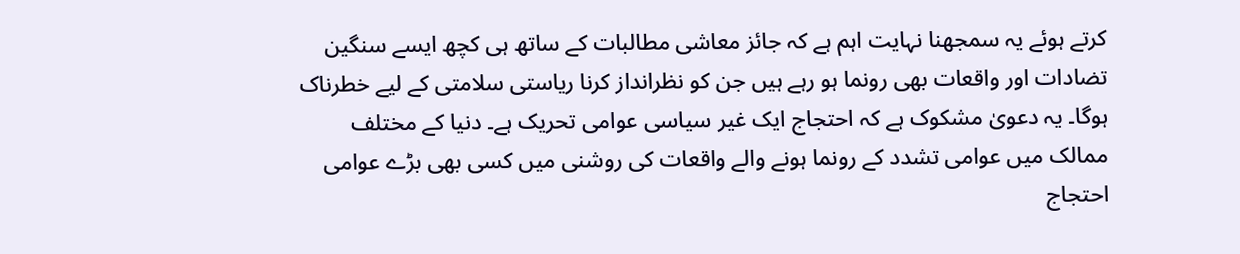کرتے ہوئے یہ سمجھنا نہایت اہم ہے کہ جائز معاشی مطالبات کے ساتھ ہی کچھ ایسے سنگین تضادات اور واقعات بھی رونما ہو رہے ہیں جن کو نظرانداز کرنا ریاستی سلامتی کے لیے خطرناک ہوگا۔ یہ دعویٰ مشکوک ہے کہ احتجاج ایک غیر سیاسی عوامی تحریک ہے۔ دنیا کے مختلف ممالک میں عوامی تشدد کے رونما ہونے والے واقعات کی روشنی میں کسی بھی بڑے عوامی احتجاج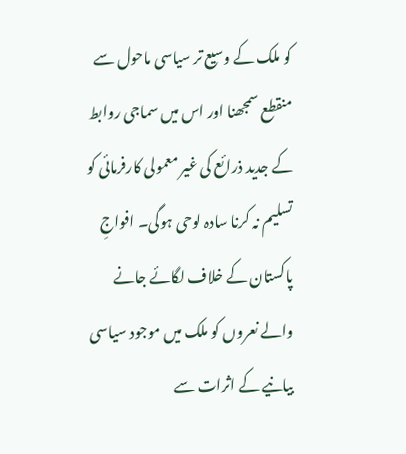کو ملک کے وسیع تر سیاسی ماحول سے منقطع سمجھنا اور اس میں سماجی روابط کے جدید ذرائع کی غیر معمولی کارفرمائی کو تسلیم نہ کرنا سادہ لوحی ہوگی۔ افواجِ پاکستان کے خلاف لگائے جانے والے نعروں کو ملک میں موجود سیاسی بیانیے کے اثرات سے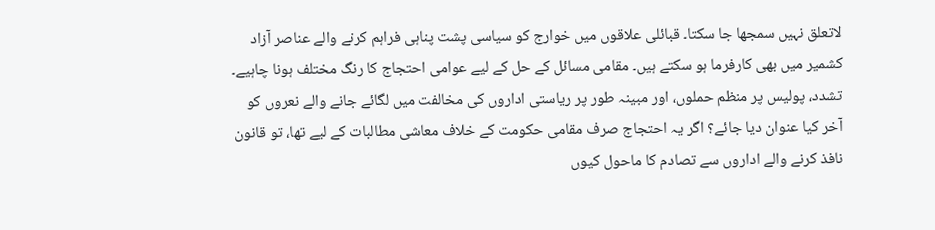لاتعلق نہیں سمجھا جا سکتا۔ قبائلی علاقوں میں خوارج کو سیاسی پشت پناہی فراہم کرنے والے عناصر آزاد کشمیر میں بھی کارفرما ہو سکتے ہیں۔ مقامی مسائل کے حل کے لیے عوامی احتجاج کا رنگ مختلف ہونا چاہیے۔ تشدد، پولیس پر منظم حملوں، اور مبینہ طور پر ریاستی اداروں کی مخالفت میں لگائے جانے والے نعروں کو آخر کیا عنوان دیا جائے؟ اگر یہ احتجاج صرف مقامی حکومت کے خلاف معاشی مطالبات کے لیے تھا، تو قانون نافذ کرنے والے اداروں سے تصادم کا ماحول کیوں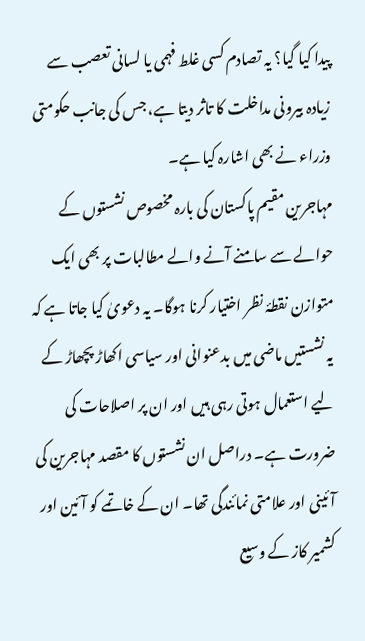پیدا کیا گیا؟ یہ تصادم کسی غلط فہمی یا لسانی تعصب سے زیادہ بیرونی مداخلت کا تاثر دیتا ہے، جس کی جانب حکومتی وزراء نے بھی اشارہ کیا ہے۔
مہاجرین مقیم پاکستان کی بارہ مخصوص نشستوں کے حوالے سے سامنے آنے والے مطالبات پر بھی ایک متوازن نقطۂ نظر اختیار کرنا ہوگا۔ یہ دعویٰ کیا جاتا ہے کہ یہ نشستیں ماضی میں بدعنوانی اور سیاسی اکھاڑ پچھاڑ کے لیے استعمال ہوتی رہی ہیں اور ان پر اصلاحات کی ضرورت ہے۔ دراصل ان نشستوں کا مقصد مہاجرین کی آئینی اور علامتی نمائندگی تھا۔ ان کے خاتمے کو آئین اور کشمیر کاز کے وسیع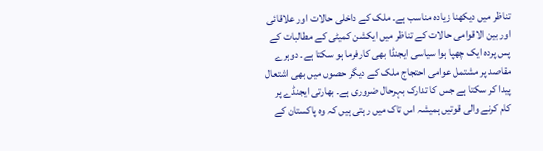تناظر میں دیکھنا زیادہ مناسب ہے۔ ملک کے داخلی حالات اور علاقائی اور بین الاقوامی حالات کے تناظر میں ایکشن کمیٹی کے مطالبات کے پس پردہ ایک چھپا ہوا سیاسی ایجنڈا بھی کارفرما ہو سکتا ہے۔ دوہرے مقاصد پر مشتمل عوامی احتجاج ملک کے دیگر حصوں میں بھی اشتعال پیدا کر سکتا ہے جس کا تدارک بہرحال ضروری ہے۔ بھارتی ایجنڈے پر کام کرنے والی قوتیں ہمیشہ اس تاک میں رہتی ہیں کہ وہ پاکستان کے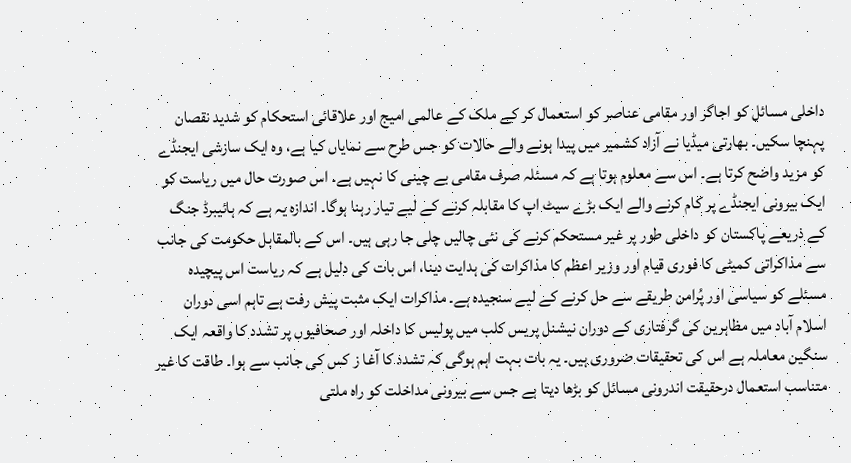داخلی مسائل کو اجاگر اور مقامی عناصر کو استعمال کر کے ملک کے عالمی امیج اور علاقائی استحکام کو شدید نقصان پہنچا سکیں۔ بھارتی میڈیا نے آزاد کشمیر میں پیدا ہونے والے حالات کو جس طرح سے نمایاں کیا ہے، وہ ایک سازشی ایجنڈے کو مزید واضح کرتا ہے۔ اس سے معلوم ہوتا ہے کہ مسئلہ صرف مقامی بے چینی کا نہیں ہے۔ اس صورت حال میں ریاست کو ایک بیرونی ایجنڈے پر کام کرنے والے ایک بڑے سیٹ اپ کا مقابلہ کرنے کے لیے تیار رہنا ہوگا۔ اندازہ یہ ہے کہ ہائیبرڈ جنگ کے ذریعے پاکستان کو داخلی طور پر غیر مستحکم کرنے کی نئی چالیں چلی جا رہی ہیں۔ اس کے بالمقابل حکومت کی جانب سے مذاکراتی کمیٹی کا فوری قیام اور وزیر اعظم کا مذاکرات کی ہدایت دینا، اس بات کی دلیل ہے کہ ریاست اس پیچیدہ مسئلے کو سیاسی اور پُرامن طریقے سے حل کرنے کے لیے سنجیدہ ہے۔ مذاکرات ایک مثبت پیش رفت ہے تاہم اسی دوران اسلام آباد میں مظاہرین کی گرفتاری کے دوران نیشنل پریس کلب میں پولیس کا داخلہ اور صحافیوں پر تشدد کا واقعہ ایک سنگین معاملہ ہے اس کی تحقیقات ضروری ہیں۔ یہ بات بہت اہم ہوگی کہ تشدد کا آغا ز کس کی جانب سے ہوا۔ طاقت کا غیر متناسب استعمال درحقیقت اندرونی مسائل کو بڑھا دیتا ہے جس سے بیرونی مداخلت کو راہ ملتی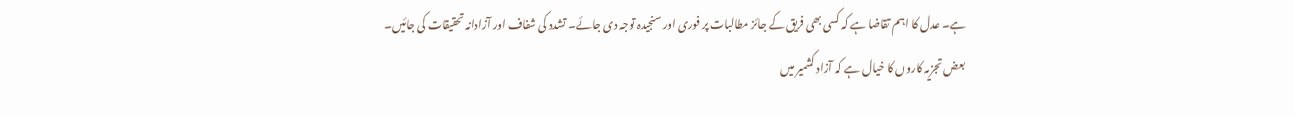ہے۔ عدل کا اہم تقاضا ہے کہ کسی بھی فریق کے جائز مطالبات پر فوری اور سنجیدہ توجہ دی جائے۔ تشدد کی شفاف اور آزادانہ تحقیقات کی جائیں۔
بعض تجزیہ کاروں کا خیال ہے کہ آزاد کشمیر میں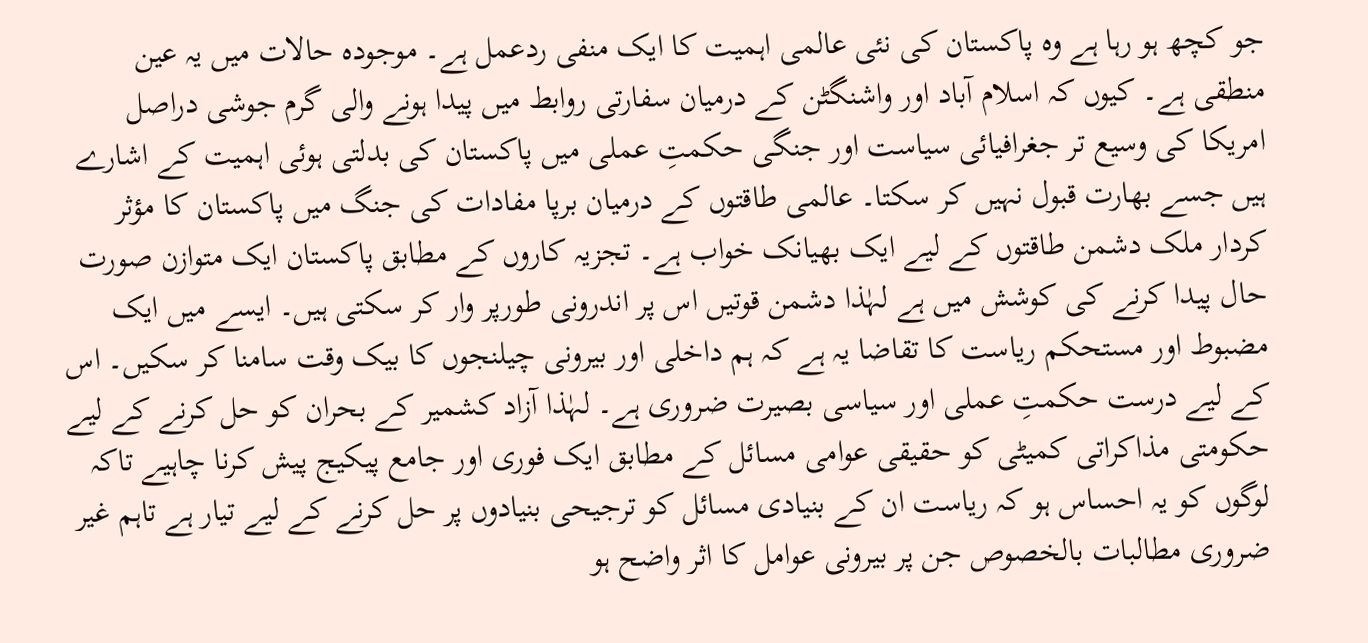جو کچھ ہو رہا ہے وہ پاکستان کی نئی عالمی اہمیت کا ایک منفی ردعمل ہے۔ موجودہ حالات میں یہ عین منطقی ہے۔ کیوں کہ اسلام آباد اور واشنگٹن کے درمیان سفارتی روابط میں پیدا ہونے والی گرم جوشی دراصل امریکا کی وسیع تر جغرافیائی سیاست اور جنگی حکمتِ عملی میں پاکستان کی بدلتی ہوئی اہمیت کے اشارے ہیں جسے بھارت قبول نہیں کر سکتا۔ عالمی طاقتوں کے درمیان برپا مفادات کی جنگ میں پاکستان کا مؤثر کردار ملک دشمن طاقتوں کے لیے ایک بھیانک خواب ہے۔ تجزیہ کاروں کے مطابق پاکستان ایک متوازن صورت حال پیدا کرنے کی کوشش میں ہے لہٰذا دشمن قوتیں اس پر اندرونی طورپر وار کر سکتی ہیں۔ ایسے میں ایک مضبوط اور مستحکم ریاست کا تقاضا یہ ہے کہ ہم داخلی اور بیرونی چیلنجوں کا بیک وقت سامنا کر سکیں۔ اس کے لیے درست حکمتِ عملی اور سیاسی بصیرت ضروری ہے۔ لہٰذا آزاد کشمیر کے بحران کو حل کرنے کے لیے حکومتی مذاکراتی کمیٹی کو حقیقی عوامی مسائل کے مطابق ایک فوری اور جامع پیکیج پیش کرنا چاہیے تاکہ لوگوں کو یہ احساس ہو کہ ریاست ان کے بنیادی مسائل کو ترجیحی بنیادوں پر حل کرنے کے لیے تیار ہے تاہم غیر ضروری مطالبات بالخصوص جن پر بیرونی عوامل کا اثر واضح ہو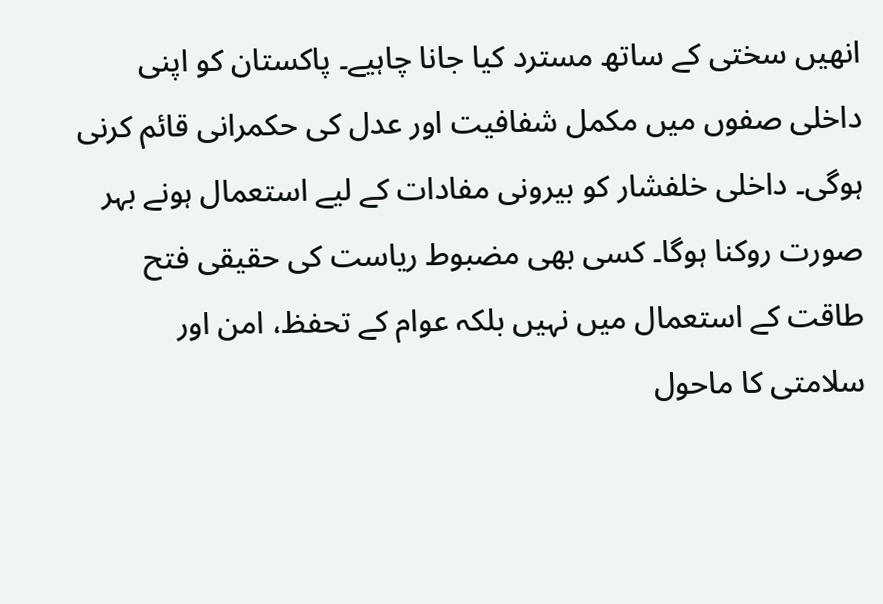انھیں سختی کے ساتھ مسترد کیا جانا چاہیے۔ پاکستان کو اپنی داخلی صفوں میں مکمل شفافیت اور عدل کی حکمرانی قائم کرنی ہوگی۔ داخلی خلفشار کو بیرونی مفادات کے لیے استعمال ہونے بہر صورت روکنا ہوگا۔ کسی بھی مضبوط ریاست کی حقیقی فتح طاقت کے استعمال میں نہیں بلکہ عوام کے تحفظ، امن اور سلامتی کا ماحول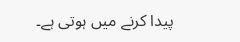پیدا کرنے میں ہوتی ہے۔